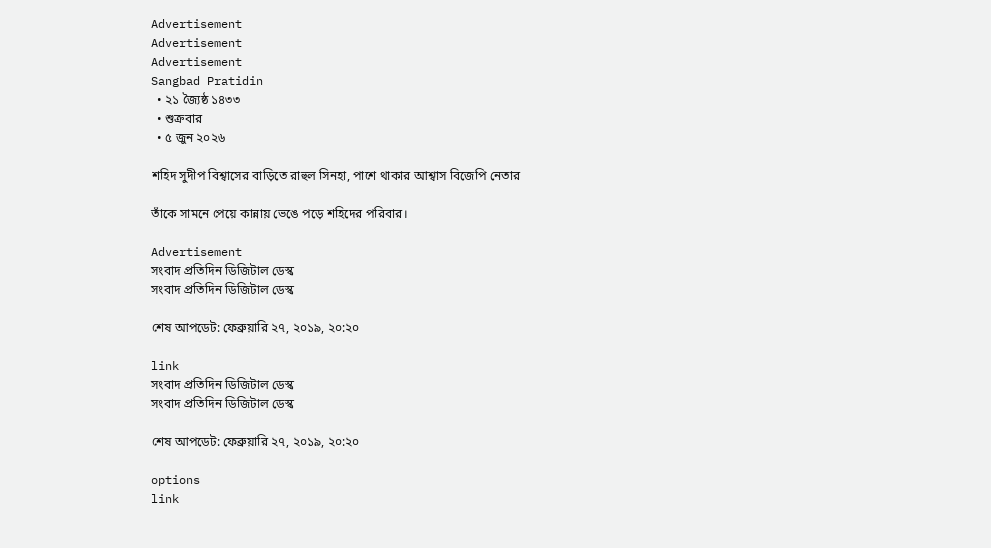Advertisement
Advertisement
Advertisement
Sangbad Pratidin
  • ২১ জ্যৈষ্ঠ ১৪৩৩
  • শুক্রবার
  • ৫ জুন ২০২৬

শহিদ সুদীপ বিশ্বাসের বাড়িতে রাহুল সিনহা, পাশে থাকার আশ্বাস বিজেপি নেতার

তাঁকে সামনে পেয়ে কান্নায় ভেঙে পড়ে শহিদের পরিবার।

Advertisement
সংবাদ প্রতিদিন ডিজিটাল ডেস্ক
সংবাদ প্রতিদিন ডিজিটাল ডেস্ক

শেষ আপডেট: ফেব্রুয়ারি ২৭, ২০১৯, ২০:২০

link
সংবাদ প্রতিদিন ডিজিটাল ডেস্ক
সংবাদ প্রতিদিন ডিজিটাল ডেস্ক

শেষ আপডেট: ফেব্রুয়ারি ২৭, ২০১৯, ২০:২০

options
link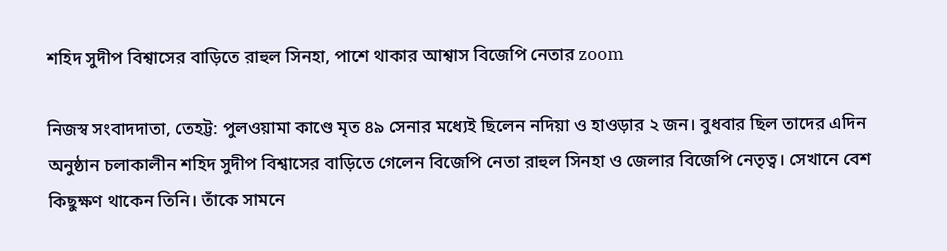শহিদ সুদীপ বিশ্বাসের বাড়িতে রাহুল সিনহা, পাশে থাকার আশ্বাস বিজেপি নেতার zoom

নিজস্ব সংবাদদাতা, তেহট্ট: পুলওয়ামা কাণ্ডে মৃত ৪৯ সেনার মধ্যেই ছিলেন নদিয়া ও হাওড়ার ২ জন। বুধবার ছিল তাদের এদিন অনুষ্ঠান চলাকালীন শহিদ সুদীপ বিশ্বাসের বাড়িতে গেলেন বিজেপি নেতা রাহুল সিনহা ও জেলার বিজেপি নেতৃত্ব। সেখানে বেশ কিছুক্ষণ থাকেন তিনি। তাঁকে সামনে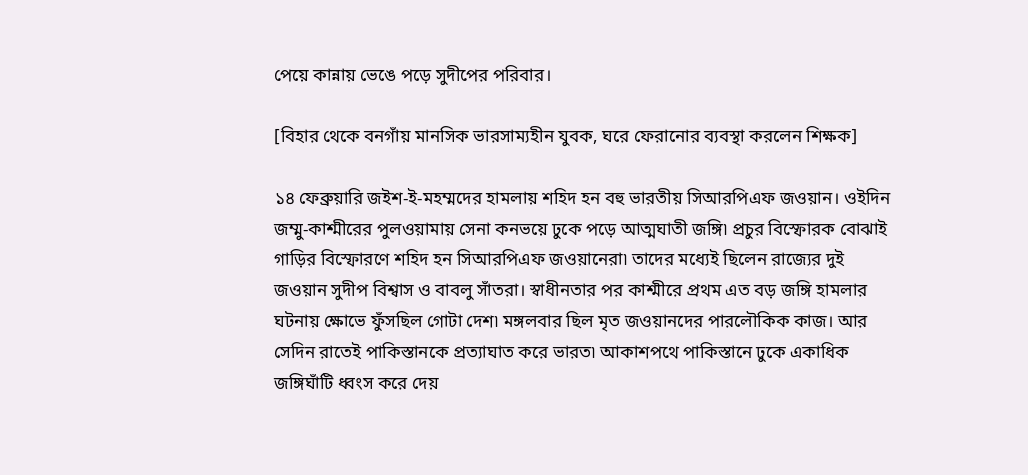পেয়ে কান্নায় ভেঙে পড়ে সুদীপের পরিবার।

[বিহার থেকে বনগাঁয় মানসিক ভারসাম্যহীন যুবক, ঘরে ফেরানোর ব্যবস্থা করলেন শিক্ষক]

১৪ ফেব্রুয়ারি জইশ-ই-মহম্মদের হামলায় শহিদ হন বহু ভারতীয় সিআরপিএফ জওয়ান। ওইদিন জম্মু-কাশ্মীরের পুলওয়ামায় সেনা কনভয়ে ঢুকে পড়ে আত্মঘাতী জঙ্গি৷ প্রচুর বিস্ফোরক বোঝাই গাড়ির বিস্ফোরণে শহিদ হন সিআরপিএফ জওয়ানেরা৷ তাদের মধ্যেই ছিলেন রাজ্যের দুই জওয়ান সুদীপ বিশ্বাস ও বাবলু সাঁতরা। স্বাধীনতার পর কাশ্মীরে প্রথম এত বড় জঙ্গি হামলার ঘটনায় ক্ষোভে ফুঁসছিল গোটা দেশ৷ মঙ্গলবার ছিল মৃত জওয়ানদের পারলৌকিক কাজ। আর সেদিন রাতেই পাকিস্তানকে প্রত্যাঘাত করে ভারত৷ আকাশপথে পাকিস্তানে ঢুকে একাধিক জঙ্গিঘাঁটি ধ্বংস করে দেয়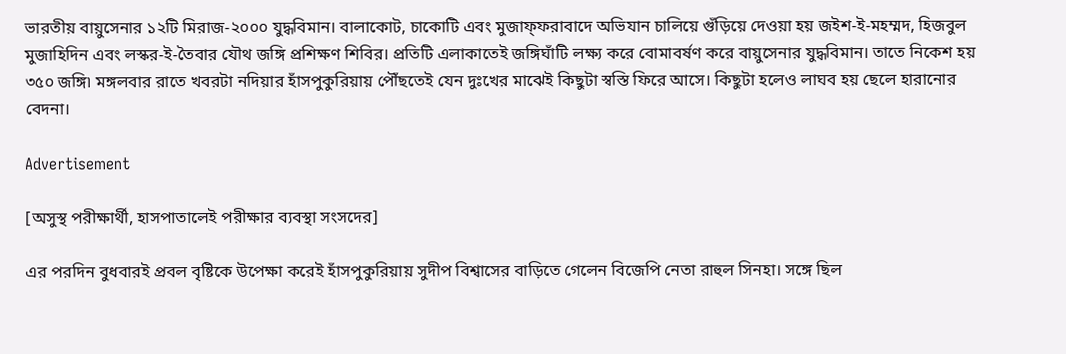ভারতীয় বায়ুসেনার ১২টি মিরাজ-২০০০ যুদ্ধবিমান। বালাকোট, চাকোটি এবং মুজাফ্ফরাবাদে অভিযান চালিয়ে গুঁড়িয়ে দেওয়া হয় জইশ-ই-মহম্মদ, হিজবুল মুজাহিদিন এবং লস্কর-ই-তৈবার যৌথ জঙ্গি প্রশিক্ষণ শিবির। প্রতিটি এলাকাতেই জঙ্গিঘাঁটি লক্ষ্য করে বোমাবর্ষণ করে বায়ুসেনার যুদ্ধবিমান। তাতে নিকেশ হয় ৩৫০ জঙ্গি৷ মঙ্গলবার রাতে খবরটা নদিয়ার হাঁসপুকুরিয়ায় পৌঁছতেই যেন দুঃখের মাঝেই কিছুটা স্বস্তি ফিরে আসে। কিছুটা হলেও লাঘব হয় ছেলে হারানোর বেদনা।

Advertisement

[অসুস্থ পরীক্ষার্থী, হাসপাতালেই পরীক্ষার ব্যবস্থা সংসদের]

এর পরদিন বুধবারই প্রবল বৃষ্টিকে উপেক্ষা করেই হাঁসপুকুরিয়ায় সুদীপ বিশ্বাসের বাড়িতে গেলেন বিজেপি নেতা রাহুল সিনহা। সঙ্গে ছিল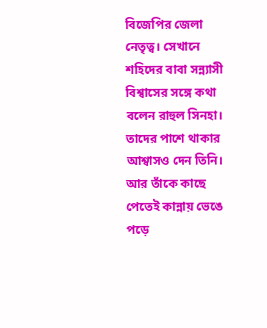বিজেপির জেলা নেতৃত্ব। সেখানে শহিদের বাবা সন্ন্যাসী বিশ্বাসের সঙ্গে কথা বলেন রাহুল সিনহা। তাদের পাশে থাকার আশ্বাসও দেন তিনি। আর তাঁকে কাছে পেতেই কান্নায় ভেঙে পড়ে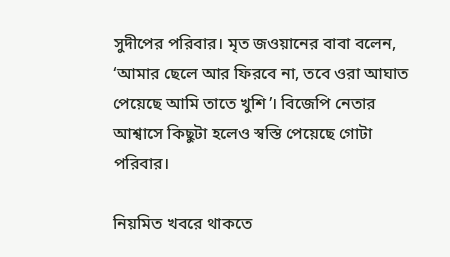সুদীপের পরিবার। মৃত জওয়ানের বাবা বলেন, ‘আমার ছেলে আর ফিরবে না, তবে ওরা আঘাত পেয়েছে আমি তাতে খুশি’। বিজেপি নেতার আশ্বাসে কিছুটা হলেও স্বস্তি পেয়েছে গোটা পরিবার।

নিয়মিত খবরে থাকতে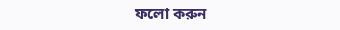ফলো করুন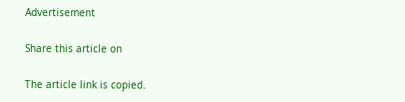Advertisement

Share this article on

The article link is copied.